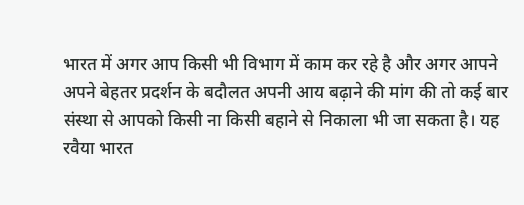भारत में अगर आप किसी भी विभाग में काम कर रहे है और अगर आपने अपने बेहतर प्रदर्शन के बदौलत अपनी आय बढ़ाने की मांग की तो कई बार संस्था से आपको किसी ना किसी बहाने से निकाला भी जा सकता है। यह रवैया भारत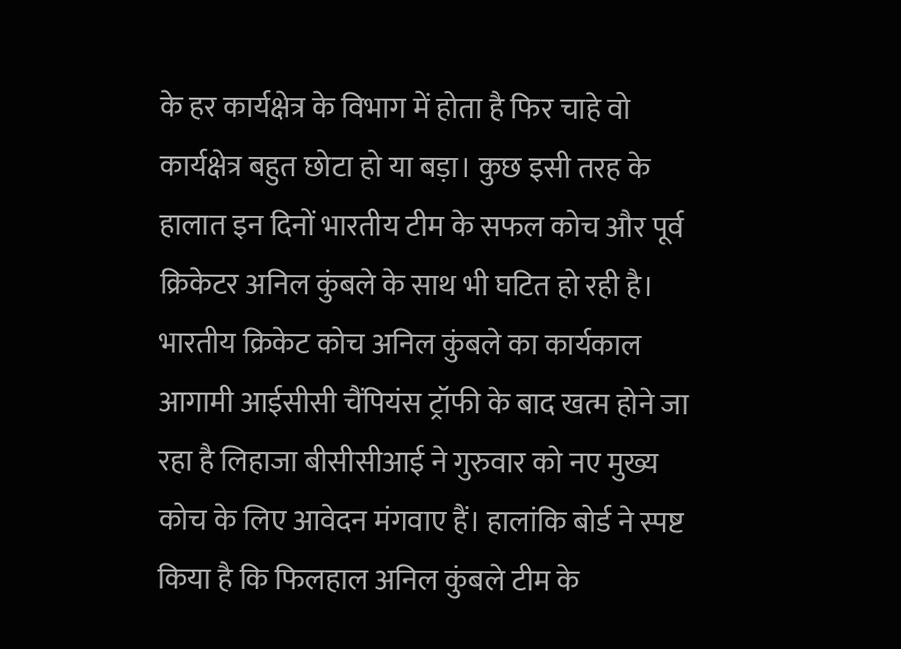के हर कार्यक्षेत्र के विभाग में होता है फिर चाहे वो कार्यक्षेत्र बहुत छोटा हो या बड़ा। कुछ इसी तरह के हालात इन दिनों भारतीय टीम के सफल कोच और पूर्व क्रिकेटर अनिल कुंबले के साथ भी घटित हो रही है।
भारतीय क्रिकेट कोच अनिल कुंबले का कार्यकाल आगामी आईसीसी चैंपियंस ट्रॉफी के बाद खत्म होने जा रहा है लिहाजा बीसीसीआई ने गुरुवार को नए मुख्य कोच के लिए आवेदन मंगवाए हैं। हालांकि बोर्ड ने स्पष्ट किया है कि फिलहाल अनिल कुंबले टीम के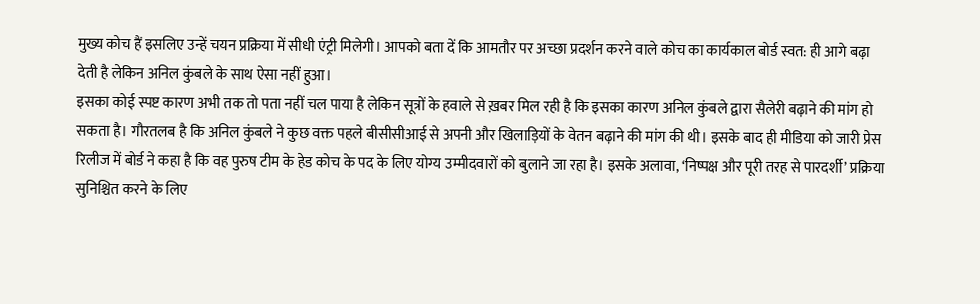मुख्य कोच हैं इसलिए उन्हें चयन प्रक्रिया में सीधी एंट्री मिलेगी। आपको बता दें कि आमतौर पर अच्छा प्रदर्शन करने वाले कोच का कार्यकाल बोर्ड स्वत: ही आगे बढ़ा देती है लेकिन अनिल कुंबले के साथ ऐसा नहीं हुआ।
इसका कोई स्पष्ट कारण अभी तक तो पता नहीं चल पाया है लेकिन सूत्रों के हवाले से ख़बर मिल रही है कि इसका कारण अनिल कुंबले द्वारा सैलेरी बढ़ाने की मांग हो सकता है। गौरतलब है कि अनिल कुंबले ने कुछ वक्त पहले बीसीसीआई से अपनी और खिलाड़ियों के वेतन बढ़ाने की मांग की थी। इसके बाद ही मीडिया को जारी प्रेस रिलीज में बोर्ड ने कहा है कि वह पुरुष टीम के हेड कोच के पद के लिए योग्य उम्मीदवारों को बुलाने जा रहा है। इसके अलावा, ‘निष्पक्ष और पूरी तरह से पारदर्शी’ प्रक्रिया सुनिश्चित करने के लिए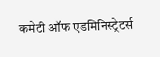कमेटी ऑफ एडमिनिस्ट्रेटर्स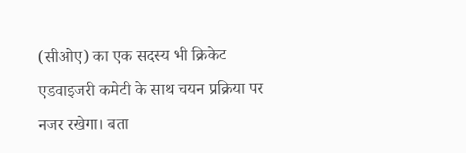(सीओए) का एक सदस्य भी क्रिकेट एडवाइजरी कमेटी के साथ चयन प्रक्रिया पर नजर रखेगा। बता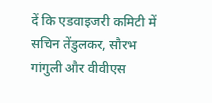दें कि एडवाइजरी कमिटी में सचिन तेंडुलकर, सौरभ गांगुली और वीवीएस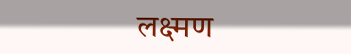लक्ष्मण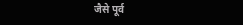जैसे पूर्व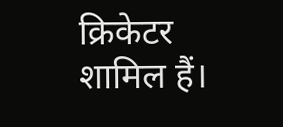क्रिकेटर शामिल हैं।